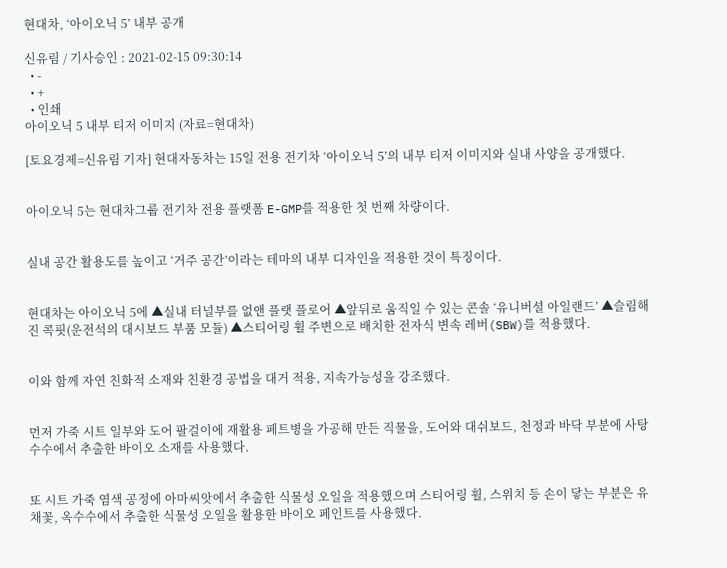현대차, ‘아이오닉 5’ 내부 공개

신유림 / 기사승인 : 2021-02-15 09:30:14
  • -
  • +
  • 인쇄
아이오닉 5 내부 티저 이미지 (자료=현대차)

[토요경제=신유림 기자] 현대자동차는 15일 전용 전기차 ‘아이오닉 5’의 내부 티저 이미지와 실내 사양을 공개했다.


아이오닉 5는 현대차그룹 전기차 전용 플랫폼 E-GMP를 적용한 첫 번째 차량이다.


실내 공간 활용도를 높이고 ‘거주 공간’이라는 테마의 내부 디자인을 적용한 것이 특징이다.


현대차는 아이오닉 5에 ▲실내 터널부를 없앤 플랫 플로어 ▲앞뒤로 움직일 수 있는 콘솔 ‘유니버셜 아일랜드’ ▲슬림해진 콕핏(운전석의 대시보드 부품 모듈) ▲스티어링 휠 주변으로 배치한 전자식 변속 레버(SBW)를 적용했다.


이와 함께 자연 친화적 소재와 친환경 공법을 대거 적용, 지속가능성을 강조했다.


먼저 가죽 시트 일부와 도어 팔걸이에 재활용 페트병을 가공해 만든 직물을, 도어와 대쉬보드, 천정과 바닥 부분에 사탕수수에서 추출한 바이오 소재를 사용했다.


또 시트 가죽 염색 공정에 아마씨앗에서 추출한 식물성 오일을 적용했으며 스티어링 휠, 스위치 등 손이 닿는 부분은 유채꽃, 옥수수에서 추출한 식물성 오일을 활용한 바이오 페인트를 사용했다.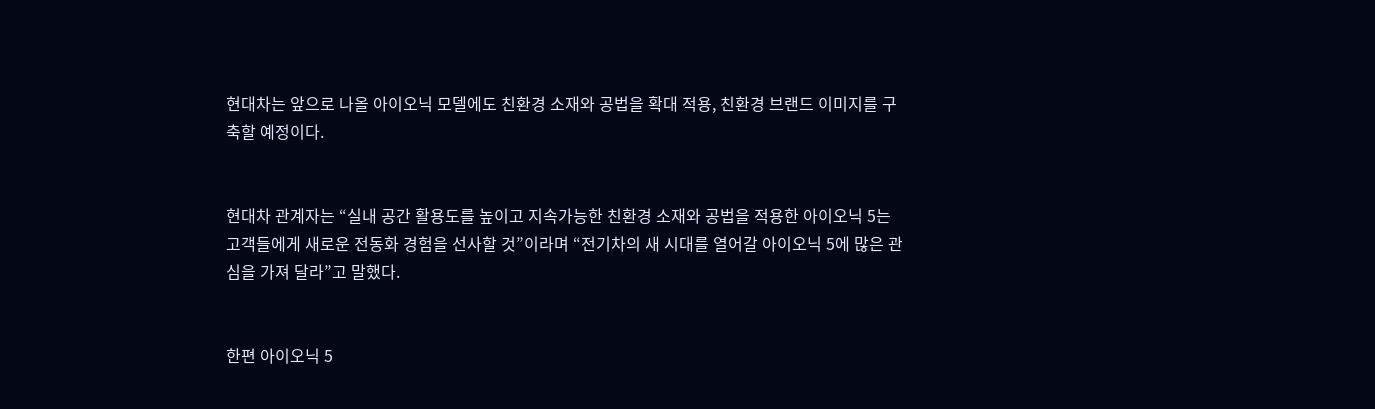현대차는 앞으로 나올 아이오닉 모델에도 친환경 소재와 공법을 확대 적용, 친환경 브랜드 이미지를 구축할 예정이다.


현대차 관계자는 “실내 공간 활용도를 높이고 지속가능한 친환경 소재와 공법을 적용한 아이오닉 5는 고객들에게 새로운 전동화 경험을 선사할 것”이라며 “전기차의 새 시대를 열어갈 아이오닉 5에 많은 관심을 가져 달라”고 말했다.


한편 아이오닉 5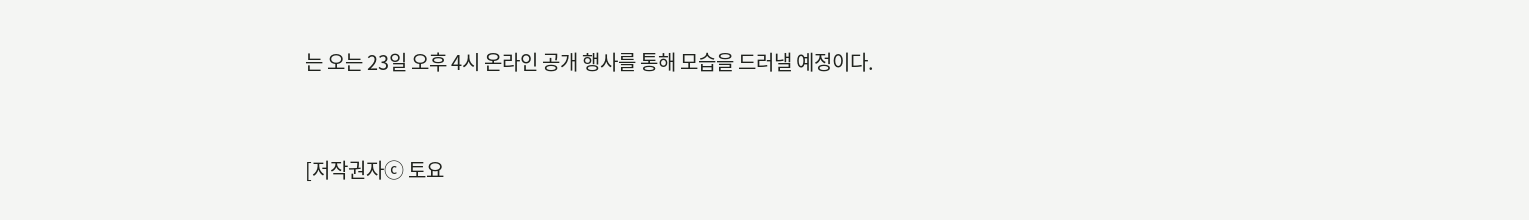는 오는 23일 오후 4시 온라인 공개 행사를 통해 모습을 드러낼 예정이다.


[저작권자ⓒ 토요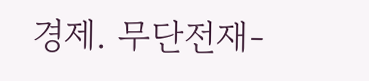경제. 무단전재-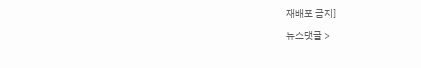재배포 금지]

뉴스댓글 >